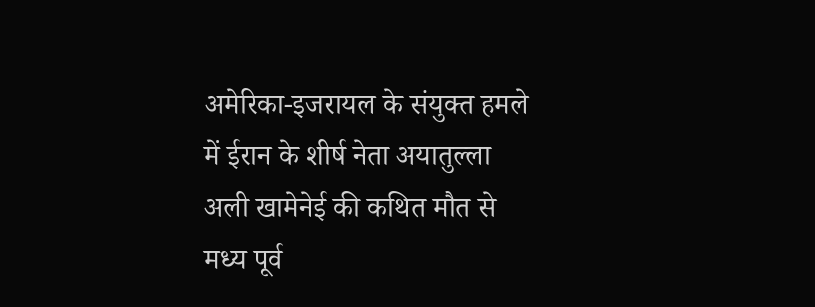अमेरिका-इजरायल के संयुक्त हमले में ईरान के शीर्ष नेता अयातुल्ला अली खामेनेई की कथित मौत से मध्य पूर्व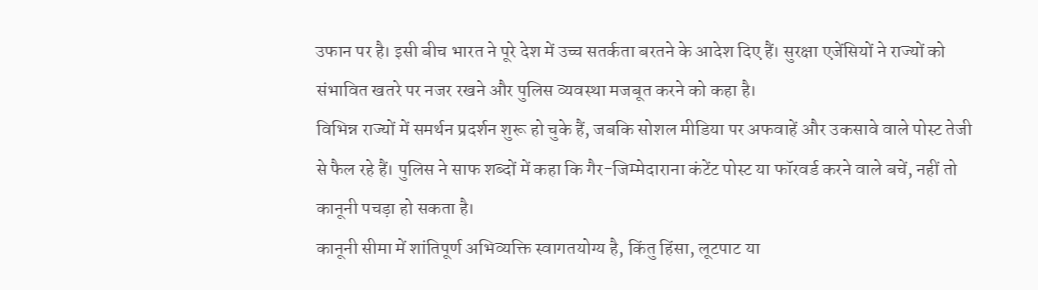उफान पर है। इसी बीच भारत ने पूरे देश में उच्च सतर्कता बरतने के आदेश दिए हैं। सुरक्षा एजेंसियों ने राज्यों को संभावित खतरे पर नजर रखने और पुलिस व्यवस्था मजबूत करने को कहा है।
विभिन्न राज्यों में समर्थन प्रदर्शन शुरू हो चुके हैं, जबकि सोशल मीडिया पर अफवाहें और उकसावे वाले पोस्ट तेजी से फैल रहे हैं। पुलिस ने साफ शब्दों में कहा कि गैर-जिम्मेदाराना कंटेंट पोस्ट या फॉरवर्ड करने वाले बचें, नहीं तो कानूनी पचड़ा हो सकता है।
कानूनी सीमा में शांतिपूर्ण अभिव्यक्ति स्वागतयोग्य है, किंतु हिंसा, लूटपाट या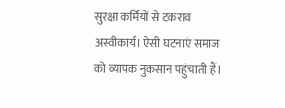सुरक्षा कर्मियों से टकराव अस्वीकार्य। ऐसी घटनाएं समाज को व्यापक नुकसान पहुंचाती हैं।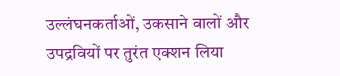उल्लंघनकर्ताओं, उकसाने वालों और उपद्रवियों पर तुरंत एक्शन लिया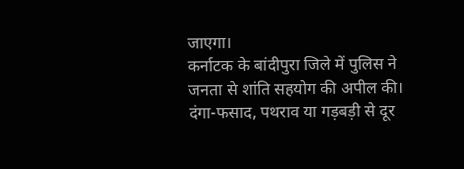जाएगा।
कर्नाटक के बांदीपुरा जिले में पुलिस ने जनता से शांति सहयोग की अपील की। दंगा-फसाद, पथराव या गड़बड़ी से दूर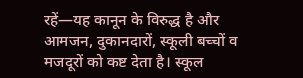रहें—यह कानून के विरुद्ध है और आमजन, दुकानदारों, स्कूली बच्चों व मजदूरों को कष्ट देता है। स्कूल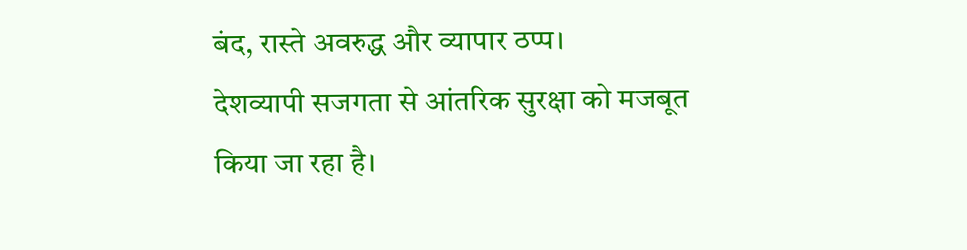बंद, रास्ते अवरुद्ध और व्यापार ठप्प।
देशव्यापी सजगता से आंतरिक सुरक्षा को मजबूत किया जा रहा है।